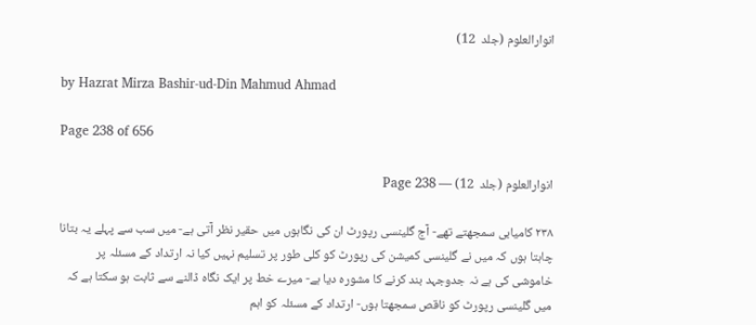انوارالعلوم (جلد  12)

by Hazrat Mirza Bashir-ud-Din Mahmud Ahmad

Page 238 of 656

انوارالعلوم (جلد  12) — Page 238

۲۳۸ کامیابی سمجھتے تھے- آج گلینسی رپورٹ ان کی نگاہوں میں حقیر نظر آتی ہے- میں سب سے پہلے یہ بتانا چاہتا ہوں کہ میں نے گلینسی کمیشن کی رپورٹ کو کلی طور پر تسلیم نہیں کیا نہ ارتداد کے مسئلہ پر خاموشی کی ہے نہ جدوجہد بند کرنے کا مشورہ دیا ہے- میرے خط پر ایک نگاہ ڈالنے سے ثابت ہو سکتا ہے کہ میں گلینسی رپورٹ کو ناقص سمجھتا ہوں- ارتداد کے مسئلہ کو اہم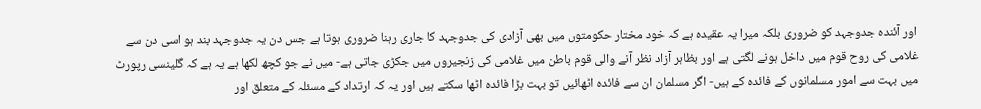اور آئندہ جدوجہد کو ضروری بلکہ میرا یہ عقیدہ ہے کہ خود مختار حکومتوں میں بھی آزادی کی جدوجہد کا جاری رہنا ضروری ہوتا ہے جس دن یہ جدوجہد بند ہو اسی دن سے غلامی کی روح قوم میں داخل ہونے لگتی ہے اور بظاہر آزاد نظر آنے والی قوم باطن میں غلامی کی زنجیروں میں جکڑی جاتی ہے- میں نے جو کچھ لکھا ہے یہ ہے کہ گلینسی رپورٹ میں بہت سے امور مسلمانوں کے فائدہ کے ہیں- اگر مسلمان ان سے فائدہ اٹھائیں تو بہت بڑا فائدہ اٹھا سکتے ہیں اور یہ کہ ارتداد کے مسئلہ کے متعلق اور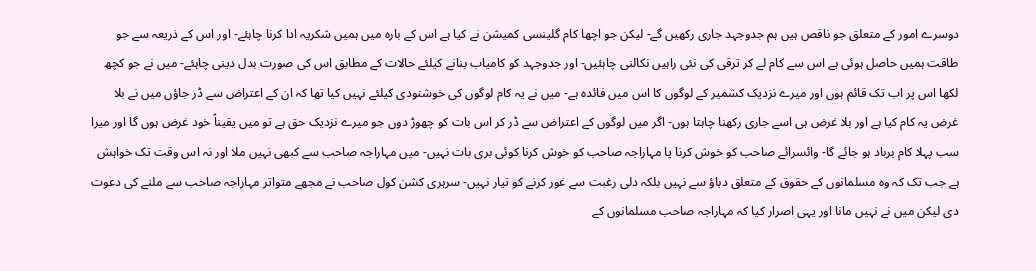دوسرے امور کے متعلق جو ناقص ہیں ہم جدوجہد جاری رکھیں گے- لیکن جو اچھا کام گلینسی کمیشن نے کیا ہے اس کے بارہ میں ہمیں شکریہ ادا کرنا چاہئے- اور اس کے ذریعہ سے جو طاقت ہمیں حاصل ہوئی ہے اس سے کام لے کر ترقی کی نئی راہیں نکالنی چاہئیں- اور جدوجہد کو کامیاب بنانے کیلئے حالات کے مطابق اس کی صورت بدل دینی چاہئے- میں نے جو کچھ لکھا اس پر اب تک قائم ہوں اور میرے نزدیک کشمیر کے لوگوں کا اس میں فائدہ ہے- میں نے یہ کام لوگوں کی خوشنودی کیلئے نہیں کیا تھا کہ ان کے اعتراض سے ڈر جاؤں میں نے بلا غرض یہ کام کیا ہے اور بلا غرض ہی اسے جاری رکھنا چاہتا ہوں- اگر میں لوگوں کے اعتراض سے ڈر کر اس بات کو چھوڑ دوں جو میرے نزدیک حق ہے تو میں یقیناً خود غرض ہوں گا اور میرا سب پہلا کام برباد ہو جائے گا- وائسرائے صاحب کو خوش کرنا یا مہاراجہ صاحب کو خوش کرنا کوئی بری بات نہیں- میں مہاراجہ صاحب سے کبھی نہیں ملا اور نہ اس وقت تک خواہش ہے جب تک کہ وہ مسلمانوں کے حقوق کے متعلق دباؤ سے نہیں بلکہ دلی رغبت سے غور کرنے کو تیار نہیں- سرہری کشن کول صاحب نے مجھے متواتر مہاراجہ صاحب سے ملنے کی دعوت دی لیکن میں نے نہیں مانا اور یہی اصرار کیا کہ مہاراجہ صاحب مسلمانوں کے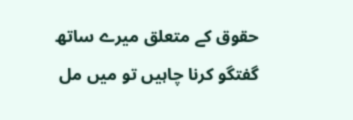حقوق کے متعلق میرے ساتھ گفتگو کرنا چاہیں تو میں مل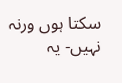سکتا ہوں ورنہ نہیں- یہ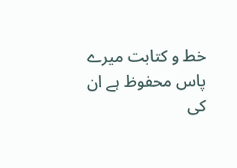خط و کتابت میرے پاس محفوظ ہے ان کی